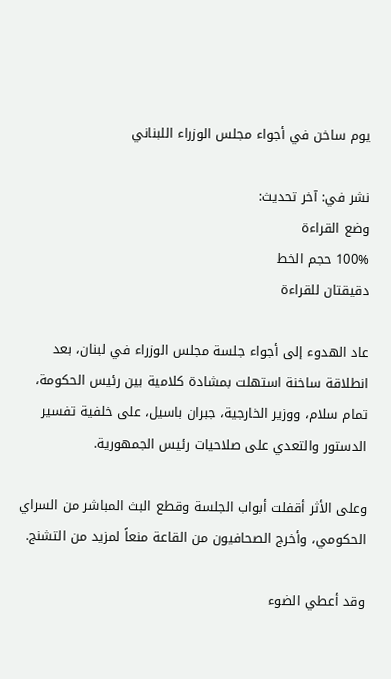يوم ساخن في أجواء مجلس الوزراء اللبناني

نشر في: آخر تحديث:
وضع القراءة
100% حجم الخط
دقيقتان للقراءة

عاد الهدوء إلى أجواء جلسة مجلس الوزراء في لبنان، بعد انطلاقة ساخنة استهلت بمشادة كلامية بين رئيس الحكومة، تمام سلام، ووزير الخارجية، جبران باسيل، على خلفية تفسير الدستور والتعدي على صلاحيات رئيس الجمهورية.

وعلى الأثر أقفلت أبواب الجلسة وقطع البث المباشر من السراي الحكومي، وأخرج الصحافيون من القاعة منعاً لمزيد من التشنج.

وقد أعطي الضوء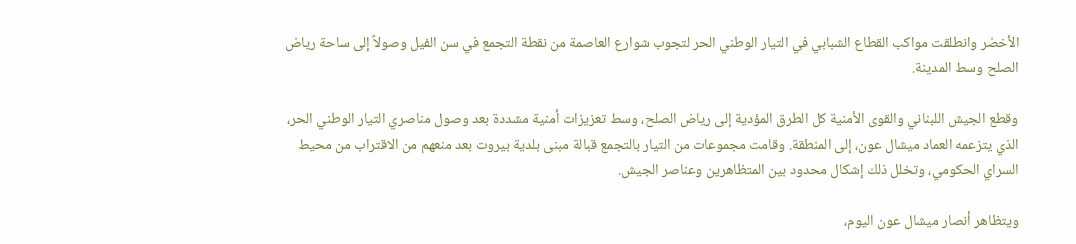الأخضر وانطلقت مواكب القطاع الشبابي في التيار الوطني الحر لتجوب شوارع العاصمة من نقطة التجمع في سن الفيل وصولاً إلى ساحة رياض الصلح وسط المدينة.

وقطع الجيش اللبناني والقوى الأمنية كل الطرق المؤدية إلى رياض الصلح، وسط تعزيزات أمنية مشددة بعد وصول مناصري التيار الوطني الحر، الذي يتزعمه العماد ميشال عون، إلى المنطقة. وقامت مجموعات من التيار بالتجمع قبالة مبنى بلدية بيروت بعد منعهم من الاقتراب من محيط السراي الحكومي، وتخلل ذلك إشكال محدود بين المتظاهرين وعناصر الجيش.

ويتظاهر أنصار ميشال عون اليوم،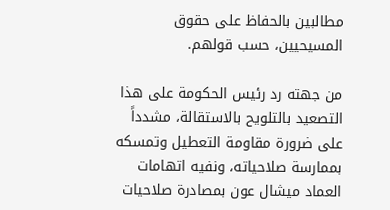مطالبين بالحفاظ على حقوق المسيحيين، حسب قولهم.

من جهته رد رئيس الحكومة على هذا التصعيد بالتلويح بالاستقالة، مشدداً على ضرورة مقاومة التعطيل وتمسكه بممارسة صلاحياته، ونفيه اتهامات العماد ميشال عون بمصادرة صلاحيات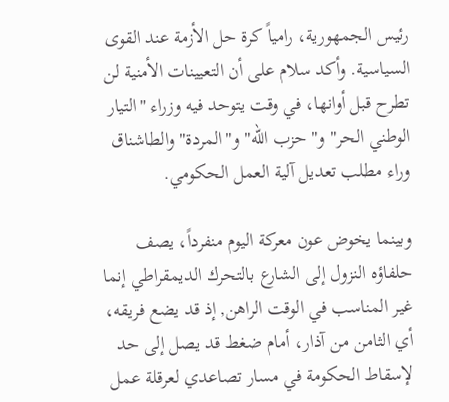رئيس الجمهورية، رامياً كرة حل الأزمة عند القوى السياسية. وأكد سلام على أن التعيينات الأمنية لن تطرح قبل أوانها، في وقت يتوحد فيه وزراء "التيار الوطني الحر" و"حزب الله" و"المردة" والطاشناق وراء مطلب تعديل آلية العمل الحكومي.

وبينما يخوض عون معركة اليوم منفرداً، يصف حلفاؤه النزول إلى الشارع بالتحرك الديمقراطي إنما غير المناسب في الوقت الراهن, إذ قد يضع فريقه، أي الثامن من آذار، أمام ضغط قد يصل إلى حد لإسقاط الحكومة في مسار تصاعدي لعرقلة عمل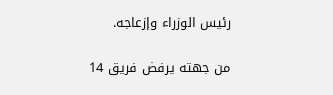رئيس الوزراء وإزعاجه.

من جهته يرفض فريق 14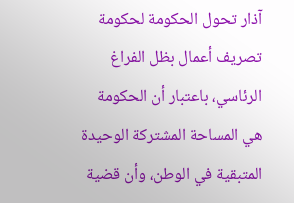آذار تحول الحكومة لحكومة تصريف أعمال بظل الفراغ الرئاسي، باعتبار أن الحكومة هي المساحة المشتركة الوحيدة المتبقية في الوطن، وأن قضية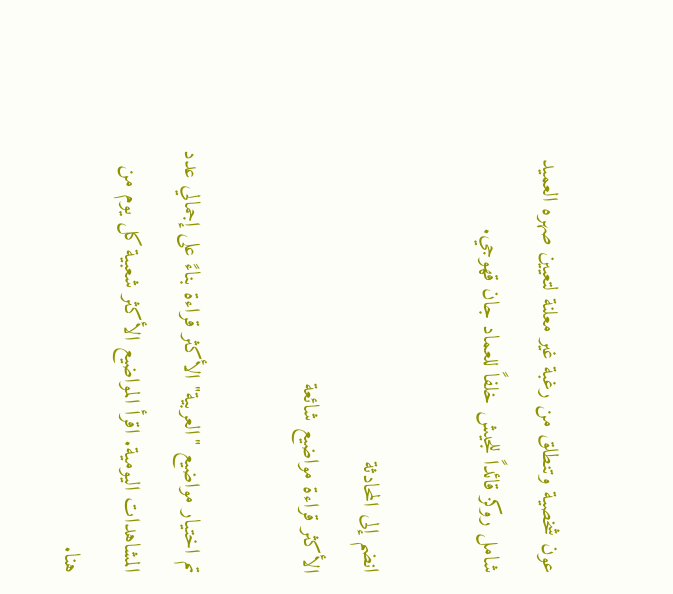عون شخصية وتنطلق من رغبة غير معلنة لتعيين صهره العميد شامل روكز قائداً للجيش خلفاً للعماد جان قهوجي.

انضم إلى المحادثة
الأكثر قراءة مواضيع شائعة

تم اختيار مواضيع "العربية" الأكثر قراءة بناءً على إجمالي عدد المشاهدات اليومية. اقرأ المواضيع الأكثر شعبية كل يوم من هنا.